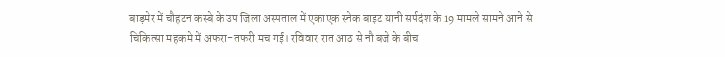बाड़मेर में चौहटन कस्बे के उप जिला अस्पताल में एकाएक स्नेक बाइट यानी सर्पदंश के 19 मामले सामने आने से चिकित्सा महकमे में अफरा-तफरी मच गई। रविवार रात आठ से नौ बजे के बीच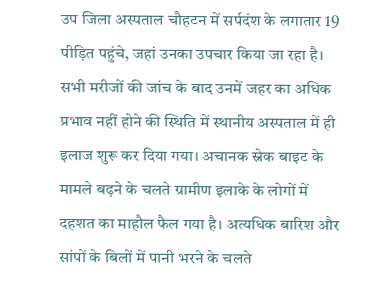उप जिला अस्पताल चौहटन में सर्पदंश के लगातार 19 पीड़ित पहुंचे, जहां उनका उपचार किया जा रहा है।
सभी मरीजों की जांच के बाद उनमें जहर का अधिक प्रभाव नहीं होने की स्थिति में स्थानीय अस्पताल में ही इलाज शुरू कर दिया गया। अचानक स्नेक बाइट के मामले बढ़ने के चलते ग्रामीण इलाके के लोगों में दहशत का माहौल फैल गया है। अत्यधिक बारिश और सांपों के बिलों में पानी भरने के चलते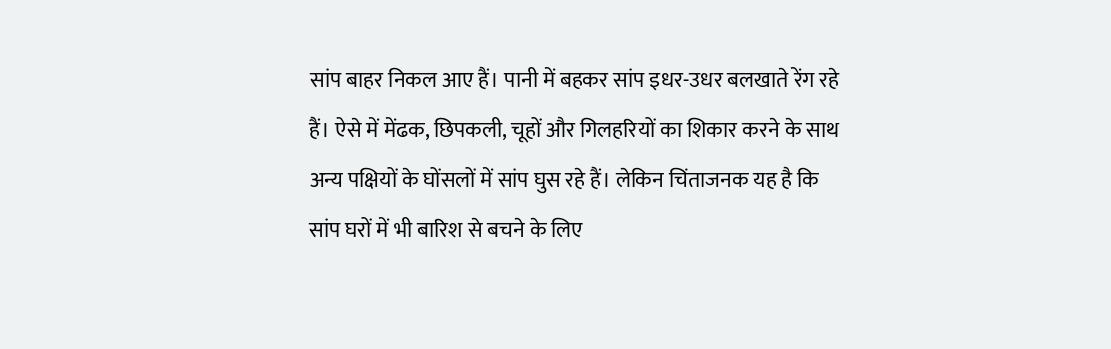सांप बाहर निकल आए हैं। पानी में बहकर सांप इधर-उधर बलखाते रेंग रहे हैं। ऐसे में मेंढक, छिपकली, चूहों और गिलहरियों का शिकार करने के साथ अन्य पक्षियों के घोंसलों में सांप घुस रहे हैं। लेकिन चिंताजनक यह है कि सांप घरों में भी बारिश से बचने के लिए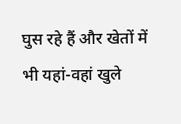घुस रहे हैं और खेतों में भी यहां-वहां खुले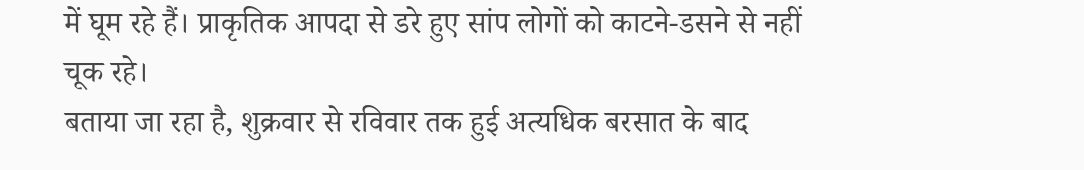में घूम रहे हैं। प्राकृतिक आपदा से डरे हुए सांप लोगों को काटने-डसने से नहीं चूक रहे।
बताया जा रहा है, शुक्रवार से रविवार तक हुई अत्यधिक बरसात के बाद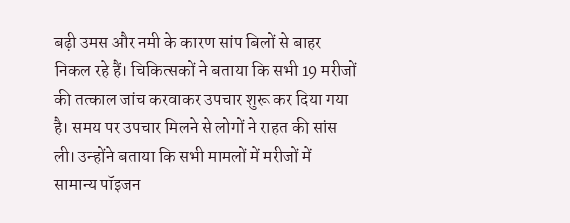बढ़ी उमस और नमी के कारण सांप बिलों से बाहर निकल रहे हैं। चिकित्सकों ने बताया कि सभी 19 मरीजों की तत्काल जांच करवाकर उपचार शुरू कर दिया गया है। समय पर उपचार मिलने से लोगों ने राहत की सांस ली। उन्होंने बताया कि सभी मामलों में मरीजों में सामान्य पॉइजन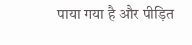पाया गया है और पीड़ित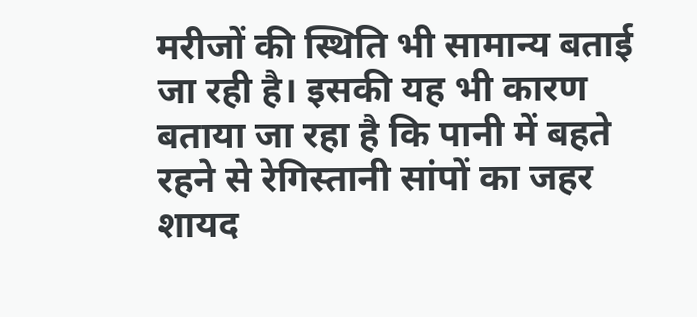मरीजों की स्थिति भी सामान्य बताई जा रही है। इसकी यह भी कारण बताया जा रहा है कि पानी में बहते रहने से रेगिस्तानी सांपों का जहर शायद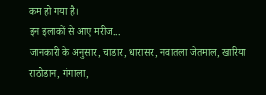कम हो गया है।
इन इलाकों से आए मरीज...
जानकारी के अनुसार, चाडार, धारासर, नवातला जेतमाल, खारिया राठोडान, गंगाला,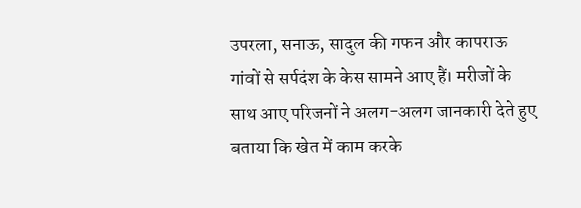उपरला, सनाऊ, सादुल की गफन और कापराऊ गांवों से सर्पदंश के केस सामने आए हैं। मरीजों के साथ आए परिजनों ने अलग-अलग जानकारी देते हुए बताया कि खेत में काम करके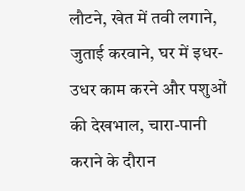लौटने, खेत में तवी लगाने, जुताई करवाने, घर में इधर-उधर काम करने और पशुओं की देखभाल, चारा-पानी कराने के दौरान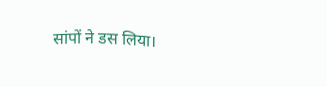सांपों ने डस लिया।